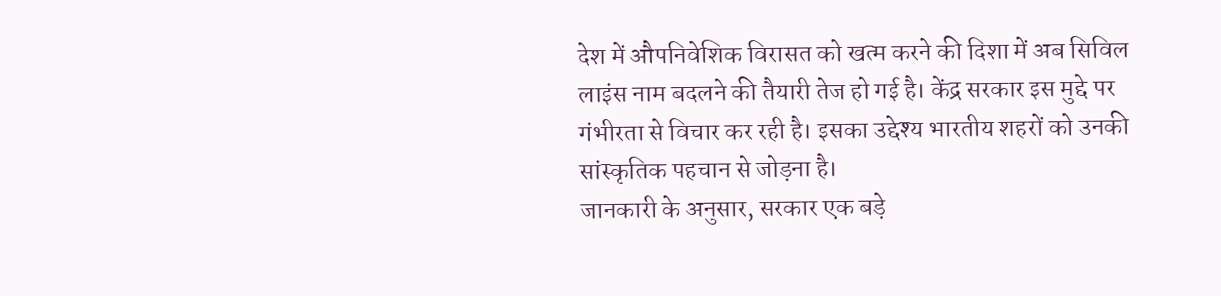देश में औपनिवेशिक विरासत को खत्म करने की दिशा में अब सिविल लाइंस नाम बदलने की तैयारी तेज हो गई है। केंद्र सरकार इस मुद्दे पर गंभीरता से विचार कर रही है। इसका उद्देश्य भारतीय शहरों को उनकी सांस्कृतिक पहचान से जोड़ना है।
जानकारी के अनुसार, सरकार एक बड़े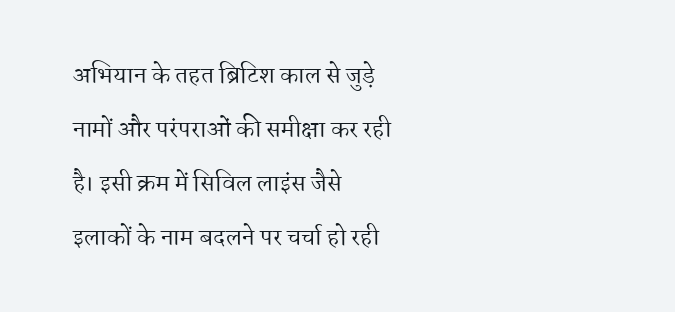अभियान के तहत ब्रिटिश काल से जुड़े नामों और परंपराओं की समीक्षा कर रही है। इसी क्रम में सिविल लाइंस जैसे इलाकों के नाम बदलने पर चर्चा हो रही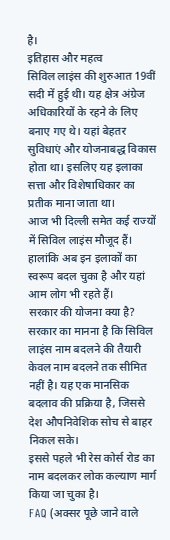है।
इतिहास और महत्व
सिविल लाइंस की शुरुआत 19वीं सदी में हुई थी। यह क्षेत्र अंग्रेज अधिकारियों के रहने के लिए बनाए गए थे। यहां बेहतर सुविधाएं और योजनाबद्ध विकास होता था। इसलिए यह इलाका सत्ता और विशेषाधिकार का प्रतीक माना जाता था।
आज भी दिल्ली समेत कई राज्यों में सिविल लाइंस मौजूद हैं। हालांकि अब इन इलाकों का स्वरूप बदल चुका है और यहां आम लोग भी रहते हैं।
सरकार की योजना क्या है?
सरकार का मानना है कि सिविल लाइंस नाम बदलने की तैयारी केवल नाम बदलने तक सीमित नहीं है। यह एक मानसिक बदलाव की प्रक्रिया है, जिससे देश औपनिवेशिक सोच से बाहर निकल सके।
इससे पहले भी रेस कोर्स रोड का नाम बदलकर लोक कल्याण मार्ग किया जा चुका है।
FAQ (अक्सर पूछे जाने वाले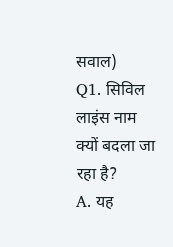सवाल)
Q1. सिविल लाइंस नाम क्यों बदला जा रहा है?
A. यह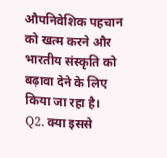औपनिवेशिक पहचान को खत्म करने और भारतीय संस्कृति को बढ़ावा देने के लिए किया जा रहा है।
Q2. क्या इससे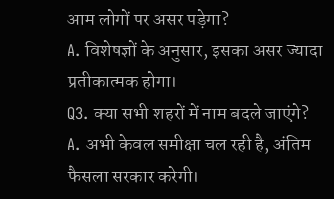आम लोगों पर असर पड़ेगा?
A. विशेषज्ञों के अनुसार, इसका असर ज्यादा प्रतीकात्मक होगा।
Q3. क्या सभी शहरों में नाम बदले जाएंगे?
A. अभी केवल समीक्षा चल रही है, अंतिम फैसला सरकार करेगी।